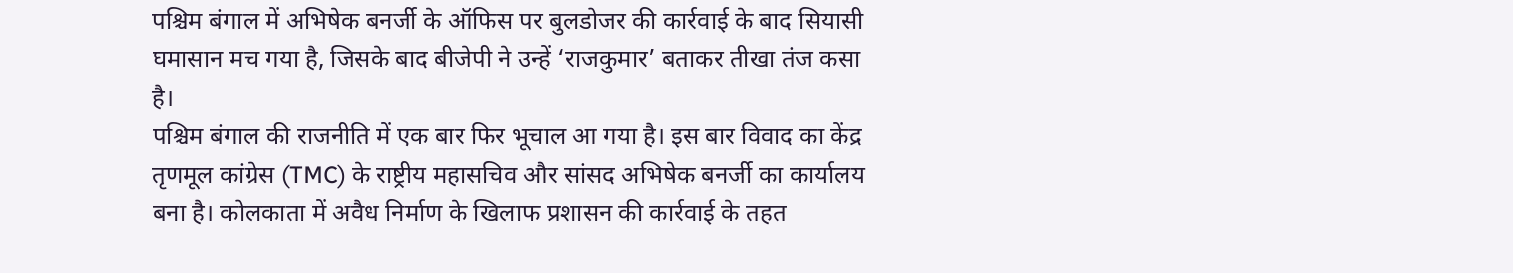पश्चिम बंगाल में अभिषेक बनर्जी के ऑफिस पर बुलडोजर की कार्रवाई के बाद सियासी घमासान मच गया है, जिसके बाद बीजेपी ने उन्हें ‘राजकुमार’ बताकर तीखा तंज कसा है।
पश्चिम बंगाल की राजनीति में एक बार फिर भूचाल आ गया है। इस बार विवाद का केंद्र तृणमूल कांग्रेस (TMC) के राष्ट्रीय महासचिव और सांसद अभिषेक बनर्जी का कार्यालय बना है। कोलकाता में अवैध निर्माण के खिलाफ प्रशासन की कार्रवाई के तहत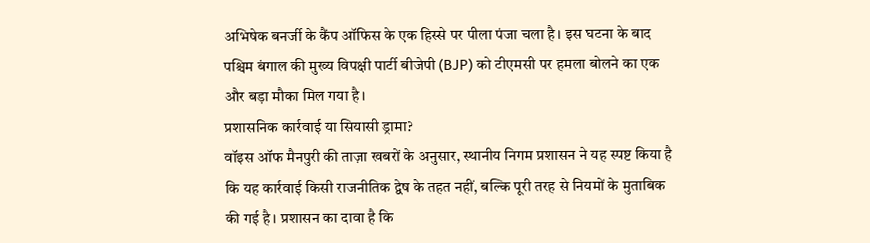अभिषेक बनर्जी के कैंप ऑफिस के एक हिस्से पर पीला पंजा चला है। इस घटना के बाद पश्चिम बंगाल की मुख्य विपक्षी पार्टी बीजेपी (BJP) को टीएमसी पर हमला बोलने का एक और बड़ा मौका मिल गया है।
प्रशासनिक कार्रवाई या सियासी ड्रामा?
वॉइस ऑफ मैनपुरी की ताज़ा खबरों के अनुसार, स्थानीय निगम प्रशासन ने यह स्पष्ट किया है कि यह कार्रवाई किसी राजनीतिक द्वेष के तहत नहीं, बल्कि पूरी तरह से नियमों के मुताबिक की गई है। प्रशासन का दावा है कि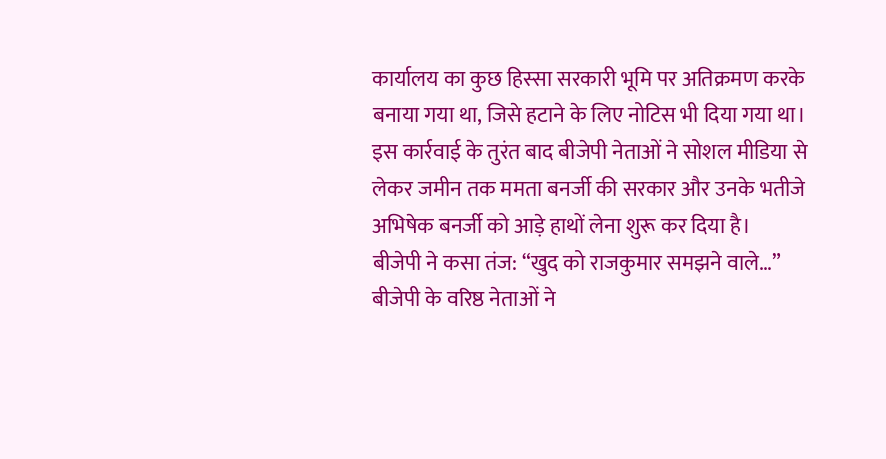कार्यालय का कुछ हिस्सा सरकारी भूमि पर अतिक्रमण करके बनाया गया था, जिसे हटाने के लिए नोटिस भी दिया गया था।
इस कार्रवाई के तुरंत बाद बीजेपी नेताओं ने सोशल मीडिया से लेकर जमीन तक ममता बनर्जी की सरकार और उनके भतीजे अभिषेक बनर्जी को आड़े हाथों लेना शुरू कर दिया है।
बीजेपी ने कसा तंज: “खुद को राजकुमार समझने वाले…”
बीजेपी के वरिष्ठ नेताओं ने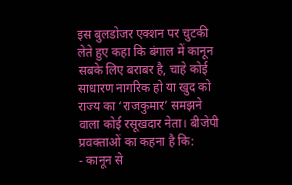इस बुलडोजर एक्शन पर चुटकी लेते हुए कहा कि बंगाल में कानून सबके लिए बराबर है, चाहे कोई साधारण नागरिक हो या खुद को राज्य का ‘राजकुमार’ समझने वाला कोई रसूखदार नेता। बीजेपी प्रवक्ताओं का कहना है कि:
- कानून से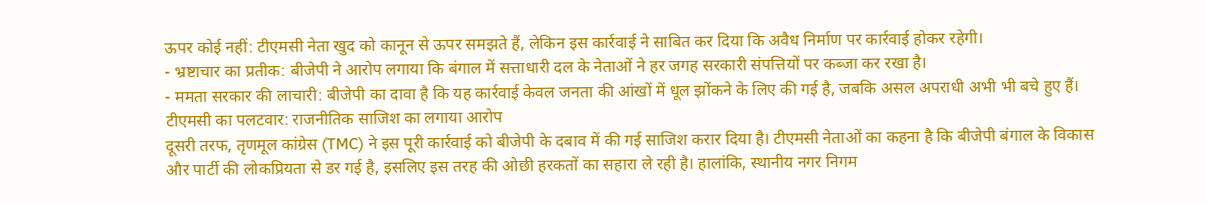ऊपर कोई नहीं: टीएमसी नेता खुद को कानून से ऊपर समझते हैं, लेकिन इस कार्रवाई ने साबित कर दिया कि अवैध निर्माण पर कार्रवाई होकर रहेगी।
- भ्रष्टाचार का प्रतीक: बीजेपी ने आरोप लगाया कि बंगाल में सत्ताधारी दल के नेताओं ने हर जगह सरकारी संपत्तियों पर कब्जा कर रखा है।
- ममता सरकार की लाचारी: बीजेपी का दावा है कि यह कार्रवाई केवल जनता की आंखों में धूल झोंकने के लिए की गई है, जबकि असल अपराधी अभी भी बचे हुए हैं।
टीएमसी का पलटवार: राजनीतिक साजिश का लगाया आरोप
दूसरी तरफ, तृणमूल कांग्रेस (TMC) ने इस पूरी कार्रवाई को बीजेपी के दबाव में की गई साजिश करार दिया है। टीएमसी नेताओं का कहना है कि बीजेपी बंगाल के विकास और पार्टी की लोकप्रियता से डर गई है, इसलिए इस तरह की ओछी हरकतों का सहारा ले रही है। हालांकि, स्थानीय नगर निगम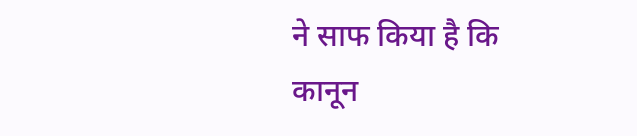ने साफ किया है कि कानून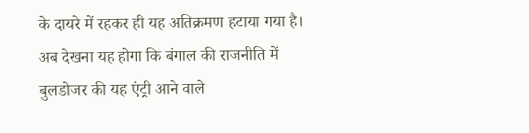के दायरे में रहकर ही यह अतिक्रमण हटाया गया है।
अब देखना यह होगा कि बंगाल की राजनीति में बुलडोजर की यह एंट्री आने वाले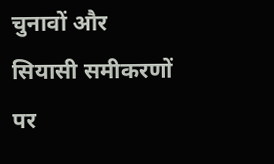चुनावों और सियासी समीकरणों पर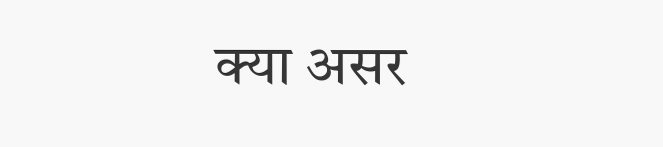क्या असर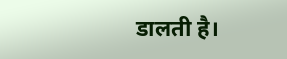डालती है।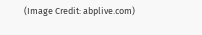(Image Credit: abplive.com)